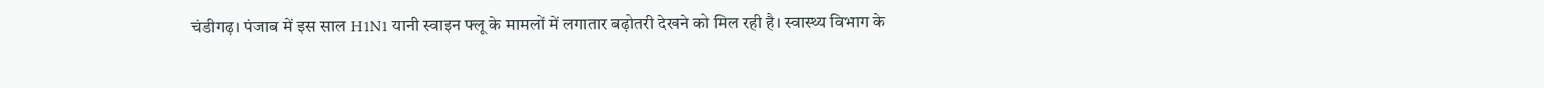चंडीगढ़। पंजाब में इस साल H1N1 यानी स्वाइन फ्लू के मामलों में लगातार बढ़ोतरी देखने को मिल रही है। स्वास्थ्य विभाग के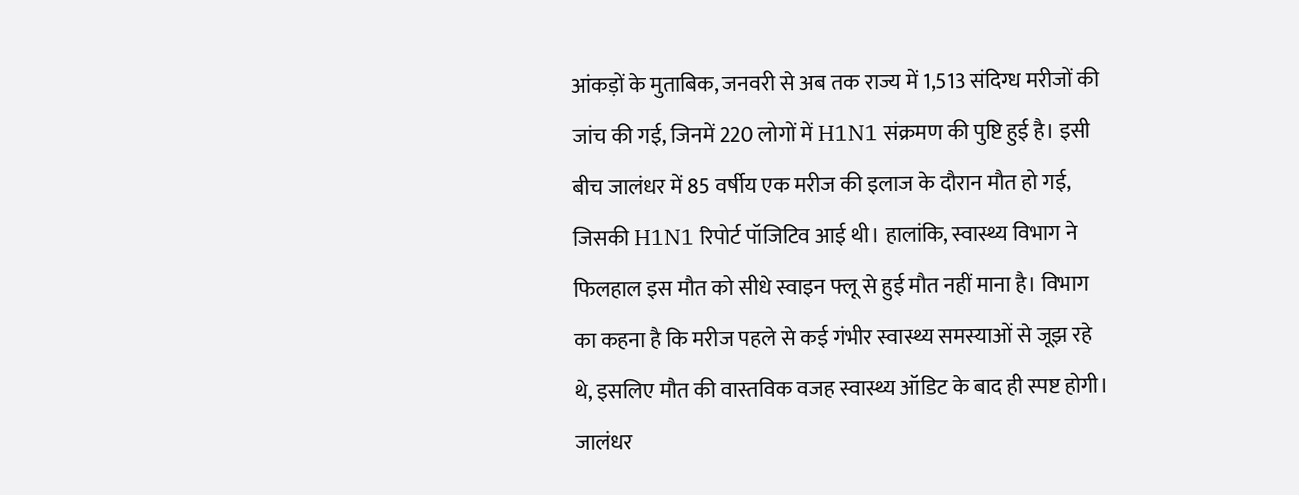आंकड़ों के मुताबिक, जनवरी से अब तक राज्य में 1,513 संदिग्ध मरीजों की जांच की गई, जिनमें 220 लोगों में H1N1 संक्रमण की पुष्टि हुई है। इसी बीच जालंधर में 85 वर्षीय एक मरीज की इलाज के दौरान मौत हो गई, जिसकी H1N1 रिपोर्ट पॉजिटिव आई थी। हालांकि, स्वास्थ्य विभाग ने फिलहाल इस मौत को सीधे स्वाइन फ्लू से हुई मौत नहीं माना है। विभाग का कहना है कि मरीज पहले से कई गंभीर स्वास्थ्य समस्याओं से जूझ रहे थे, इसलिए मौत की वास्तविक वजह स्वास्थ्य ऑडिट के बाद ही स्पष्ट होगी।
जालंधर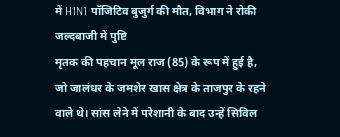में H1N1 पॉजिटिव बुजुर्ग की मौत, विभाग ने रोकी जल्दबाजी में पुष्टि
मृतक की पहचान मूल राज (85) के रूप में हुई है, जो जालंधर के जमशेर खास क्षेत्र के ताजपुर के रहने वाले थे। सांस लेने में परेशानी के बाद उन्हें सिविल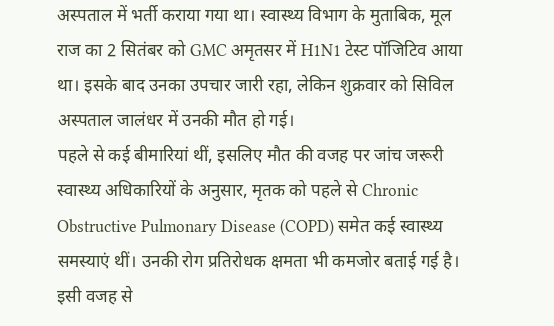अस्पताल में भर्ती कराया गया था। स्वास्थ्य विभाग के मुताबिक, मूल राज का 2 सितंबर को GMC अमृतसर में H1N1 टेस्ट पॉजिटिव आया था। इसके बाद उनका उपचार जारी रहा, लेकिन शुक्रवार को सिविल अस्पताल जालंधर में उनकी मौत हो गई।
पहले से कई बीमारियां थीं, इसलिए मौत की वजह पर जांच जरूरी
स्वास्थ्य अधिकारियों के अनुसार, मृतक को पहले से Chronic Obstructive Pulmonary Disease (COPD) समेत कई स्वास्थ्य समस्याएं थीं। उनकी रोग प्रतिरोधक क्षमता भी कमजोर बताई गई है। इसी वजह से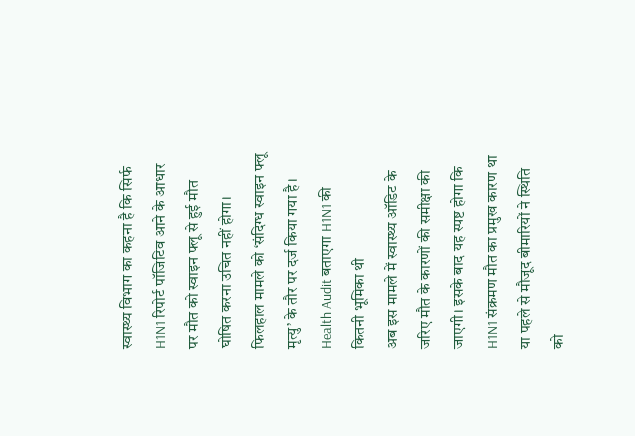स्वास्थ्य विभाग का कहना है कि सिर्फ H1N1 रिपोर्ट पॉजिटिव आने के आधार पर मौत को स्वाइन फ्लू से हुई मौत घोषित करना उचित नहीं होगा। फिलहाल मामले को ‘संदिग्ध स्वाइन फ्लू मृत्यु’ के तौर पर दर्ज किया गया है।
Health Audit बताएगा H1N1 की कितनी भूमिका थी
अब इस मामले में स्वास्थ्य ऑडिट के जरिए मौत के कारणों की समीक्षा की जाएगी। इसके बाद यह स्पष्ट होगा कि H1N1 संक्रमण मौत का प्रमुख कारण था या पहले से मौजूद बीमारियों ने स्थिति को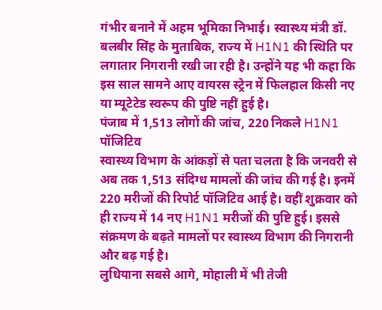गंभीर बनाने में अहम भूमिका निभाई। स्वास्थ्य मंत्री डॉ. बलबीर सिंह के मुताबिक, राज्य में H1N1 की स्थिति पर लगातार निगरानी रखी जा रही है। उन्होंने यह भी कहा कि इस साल सामने आए वायरस स्ट्रेन में फिलहाल किसी नए या म्यूटेटेड स्वरूप की पुष्टि नहीं हुई है।
पंजाब में 1,513 लोगों की जांच, 220 निकले H1N1 पॉजिटिव
स्वास्थ्य विभाग के आंकड़ों से पता चलता है कि जनवरी से अब तक 1,513 संदिग्ध मामलों की जांच की गई है। इनमें 220 मरीजों की रिपोर्ट पॉजिटिव आई है। वहीं शुक्रवार को ही राज्य में 14 नए H1N1 मरीजों की पुष्टि हुई। इससे संक्रमण के बढ़ते मामलों पर स्वास्थ्य विभाग की निगरानी और बढ़ गई है।
लुधियाना सबसे आगे, मोहाली में भी तेजी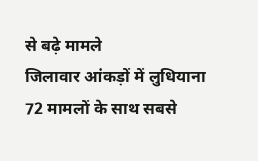से बढ़े मामले
जिलावार आंकड़ों में लुधियाना 72 मामलों के साथ सबसे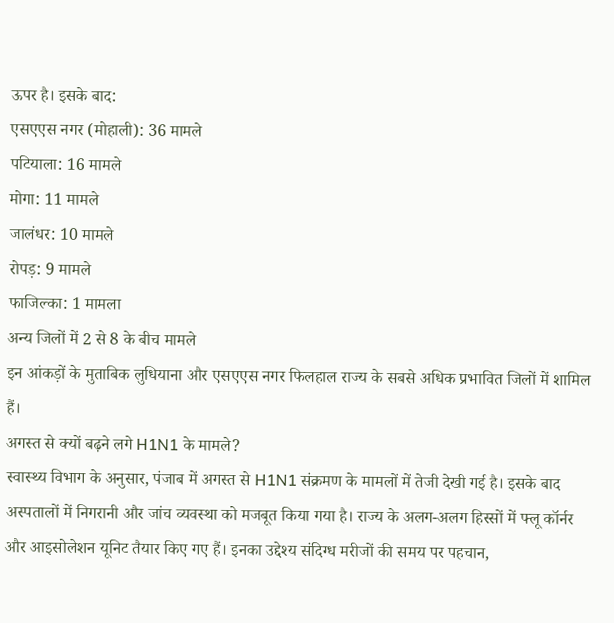ऊपर है। इसके बाद:
एसएएस नगर (मोहाली): 36 मामले
पटियाला: 16 मामले
मोगा: 11 मामले
जालंधर: 10 मामले
रोपड़: 9 मामले
फाजिल्का: 1 मामला
अन्य जिलों में 2 से 8 के बीच मामले
इन आंकड़ों के मुताबिक लुधियाना और एसएएस नगर फिलहाल राज्य के सबसे अधिक प्रभावित जिलों में शामिल हैं।
अगस्त से क्यों बढ़ने लगे H1N1 के मामले?
स्वास्थ्य विभाग के अनुसार, पंजाब में अगस्त से H1N1 संक्रमण के मामलों में तेजी देखी गई है। इसके बाद अस्पतालों में निगरानी और जांच व्यवस्था को मजबूत किया गया है। राज्य के अलग-अलग हिस्सों में फ्लू कॉर्नर और आइसोलेशन यूनिट तैयार किए गए हैं। इनका उद्देश्य संदिग्ध मरीजों की समय पर पहचान,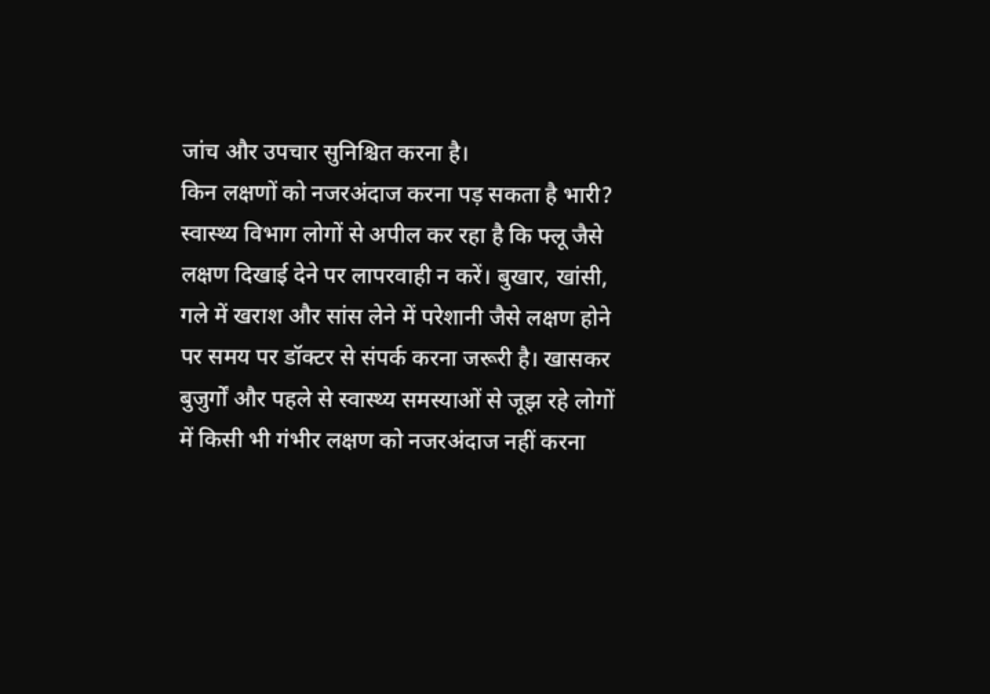जांच और उपचार सुनिश्चित करना है।
किन लक्षणों को नजरअंदाज करना पड़ सकता है भारी?
स्वास्थ्य विभाग लोगों से अपील कर रहा है कि फ्लू जैसे लक्षण दिखाई देने पर लापरवाही न करें। बुखार, खांसी, गले में खराश और सांस लेने में परेशानी जैसे लक्षण होने पर समय पर डॉक्टर से संपर्क करना जरूरी है। खासकर बुजुर्गों और पहले से स्वास्थ्य समस्याओं से जूझ रहे लोगों में किसी भी गंभीर लक्षण को नजरअंदाज नहीं करना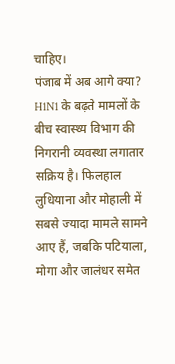चाहिए।
पंजाब में अब आगे क्या?
H1N1 के बढ़ते मामलों के बीच स्वास्थ्य विभाग की निगरानी व्यवस्था लगातार सक्रिय है। फिलहाल लुधियाना और मोहाली में सबसे ज्यादा मामले सामने आए हैं, जबकि पटियाला, मोगा और जालंधर समेत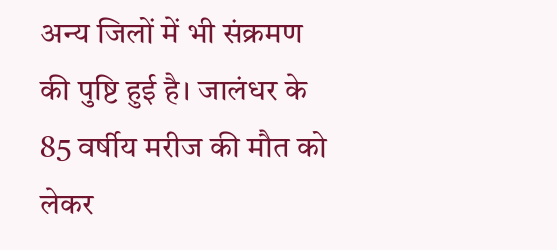अन्य जिलों में भी संक्रमण की पुष्टि हुई है। जालंधर के 85 वर्षीय मरीज की मौत को लेकर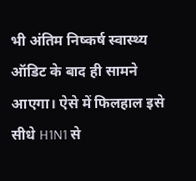भी अंतिम निष्कर्ष स्वास्थ्य ऑडिट के बाद ही सामने आएगा। ऐसे में फिलहाल इसे सीधे H1N1 से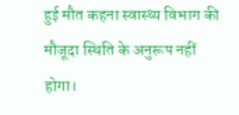हुई मौत कहना स्वास्थ्य विभाग की मौजूदा स्थिति के अनुरूप नहीं होगा।